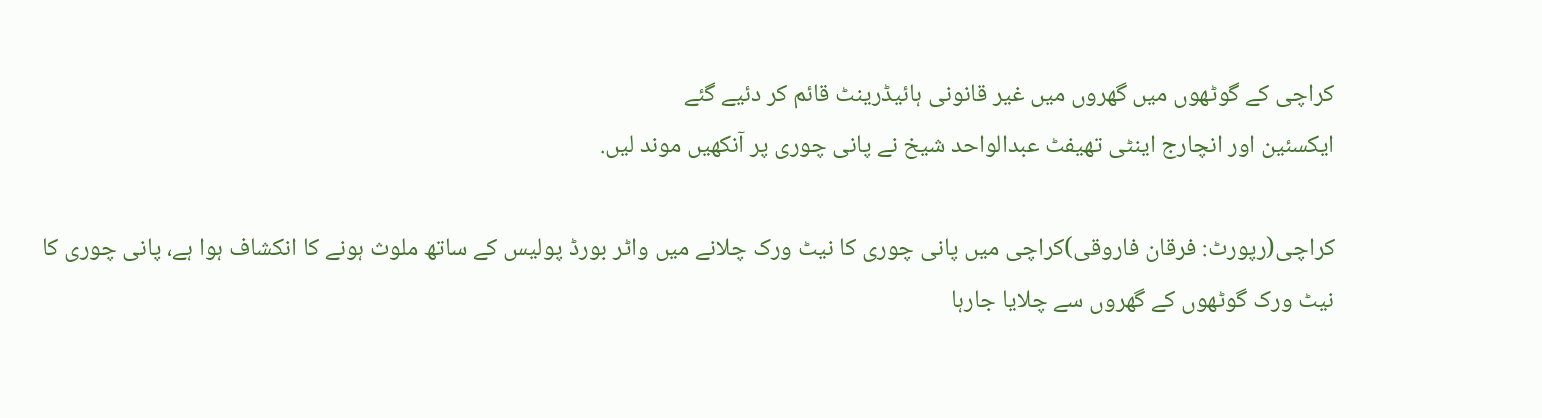کراچی کے گوٹھوں میں گھروں میں غیر قانونی ہائیڈرینٹ قائم کر دئیے گئے
ایکسئین اور انچارج اینٹی تھیفٹ عبدالواحد شیخ نے پانی چوری پر آنکھیں موند لیں.

کراچی(رپورٹ: فرقان فاروقی)کراچی میں پانی چوری کا نیٹ ورک چلانے میں واٹر بورڈ پولیس کے ساتھ ملوث ہونے کا انکشاف ہوا ہے، پانی چوری کا نیٹ ورک گوٹھوں کے گھروں سے چلایا جارہا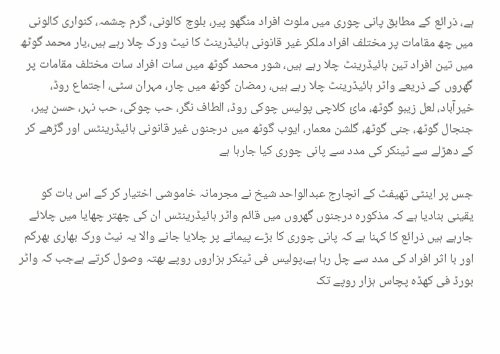ہے، ذرائع کے مطابق پانی چوری میں ملوث افراد منگھو پیر، بلوچ کالونی، گرم چشمہ، کنواری کالونی میں چھ مقامات پر مختلف افراد ملکر غیر قانونی ہائیڈرینٹ کا نیٹ ورک چلا رہے ہیں،یار محمد گوٹھ میں تین افراد تین ہائیڈرینٹ چلا رہے ہیں، شور محمد گوٹھ میں سات افراد سات مختلف مقامات پر گھروں کے ذریعے واٹر ہائیڈرینٹ چلا رہے ہیں، رمضان گوٹھ میں چار، مہران سٹی، اجتماع روڈ، خیرآباد، لعل زیبو گوٹھ، مائ کلاچی پولیس چوکی روڈ، الطاف نگر، حب چوکی، حب نہر، حسن پیر، جنجال گوٹھ، جنی گوٹھ، گلشن معمار، ایوب گوٹھ میں درجنوں غیر قانونی ہائیڈرینٹس اور گڑھے کر کے دھڑلے سے ٹینکر کی مدد سے پانی چوری کیا جارہا ہے

جس پر اینٹی تھیفٹ کے انچارج عبدالواحد شیخ نے مجرمانہ خاموشی اختیار کر کے اس بات کو یقینی بنادیا ہے کہ مذکورہ درجنوں گھروں میں قائم واٹر ہائیڈرینٹس ان کی چھتر چھایا میں چلائے جارہے ہیں ذرائع کا کہنا ہے کہ پانی چوری کا بڑے پیمانے پر چلایا جانے والا یہ نیٹ ورک بھاری بھرکم اور با اثر افراد کی مدد سے چل رہا ہے،پولیس فی ٹینکر ہزاروں روپے بھتہ وصول کرتے ہےجب کہ واٹر بورڈ فی کھڈہ پچاس ہزار روپے تک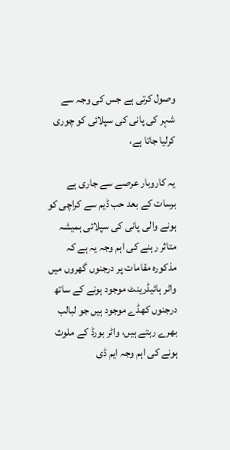وصول کرتی ہے جس کی وجہ سے شہر کی پانی کی سپلائی کو چوری کرلیا جاتا ہے،

یہ کاروبار عرصے سے جاری ہے برسات کے بعد حب ڈیم سے کراچی کو ہونے والی پانی کی سپلائی ہمیشہ متاثر رہنے کی اہم وجہ یہ ہے کہ مذکورہ مقامات پر درجنوں گھروں میں واٹر ہائیڈرینٹ موجود ہونے کے ساتھ درجنوں کھڈے موجود ہیں جو لبالب بھرے رہتے ہیں، واٹر بورڈ کے ملوث ہونے کی اہم وجہ ایم ڈی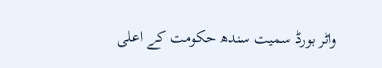واٹر بورڈ سمیت سندھ حکومت کے اعلی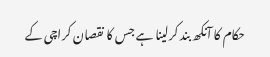حکام کا آنکھ بند کرلینا ہے جس کا نقصان کراچی کے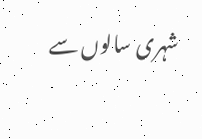شہری سالوں سے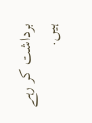برداشت کر رہے ہیں.